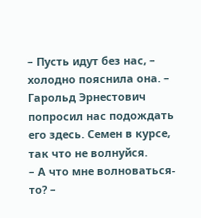– Пусть идут без нас, – холодно пояснила она. – Гарольд Эрнестович попросил нас подождать его здесь. Семен в курсе, так что не волнуйся.
– А что мне волноваться-то? –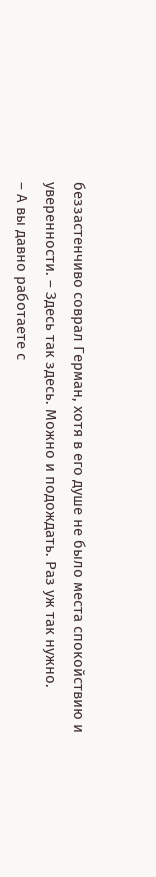беззастенчиво соврал Герман, хотя в его душе не было места спокойствию и уверенности. – Здесь так здесь. Можно и подождать. Раз уж так нужно.
– А вы давно работаете с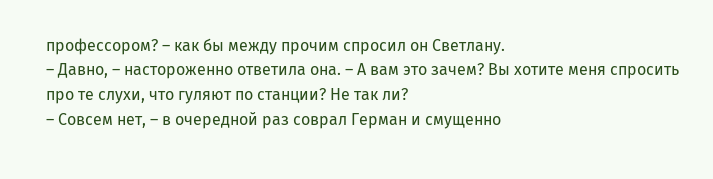профессором? – как бы между прочим спросил он Светлану.
– Давно, – настороженно ответила она. – А вам это зачем? Вы хотите меня спросить про те слухи, что гуляют по станции? Не так ли?
– Совсем нет, – в очередной раз соврал Герман и смущенно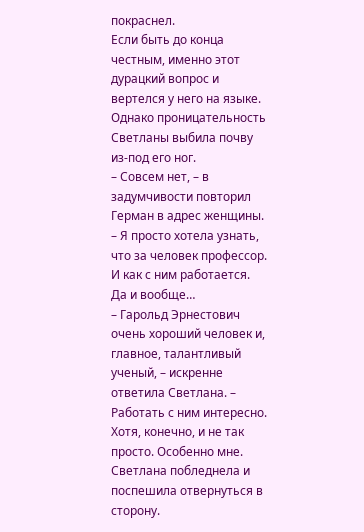покраснел.
Если быть до конца честным, именно этот дурацкий вопрос и вертелся у него на языке. Однако проницательность Светланы выбила почву из-под его ног.
– Совсем нет, – в задумчивости повторил Герман в адрес женщины. – Я просто хотела узнать, что за человек профессор. И как с ним работается. Да и вообще…
– Гарольд Эрнестович очень хороший человек и, главное, талантливый ученый, – искренне ответила Светлана. – Работать с ним интересно. Хотя, конечно, и не так просто. Особенно мне.
Светлана побледнела и поспешила отвернуться в сторону.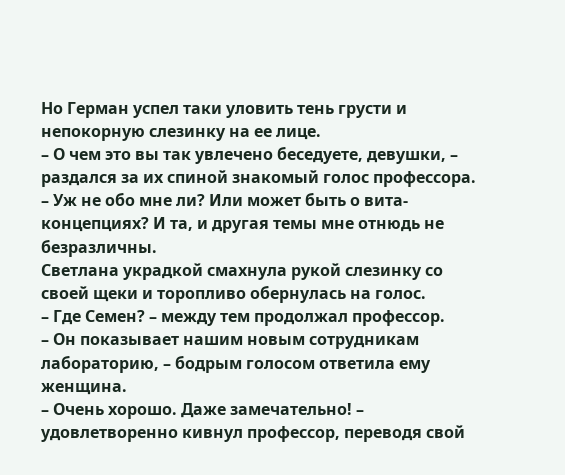Но Герман успел таки уловить тень грусти и непокорную слезинку на ее лице.
– О чем это вы так увлечено беседуете, девушки, – раздался за их спиной знакомый голос профессора. – Уж не обо мне ли? Или может быть о вита-концепциях? И та, и другая темы мне отнюдь не безразличны.
Светлана украдкой смахнула рукой слезинку со своей щеки и торопливо обернулась на голос.
– Где Семен? – между тем продолжал профессор.
– Он показывает нашим новым сотрудникам лабораторию, – бодрым голосом ответила ему женщина.
– Очень хорошо. Даже замечательно! – удовлетворенно кивнул профессор, переводя свой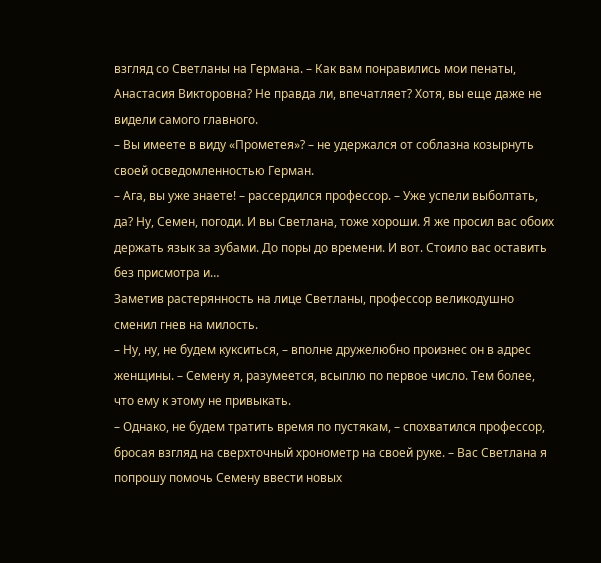взгляд со Светланы на Германа. – Как вам понравились мои пенаты, Анастасия Викторовна? Не правда ли, впечатляет? Хотя, вы еще даже не видели самого главного.
– Вы имеете в виду «Прометея»? – не удержался от соблазна козырнуть своей осведомленностью Герман.
– Ага, вы уже знаете! – рассердился профессор. – Уже успели выболтать, да? Ну, Семен, погоди. И вы Светлана, тоже хороши. Я же просил вас обоих держать язык за зубами. До поры до времени. И вот. Стоило вас оставить без присмотра и…
Заметив растерянность на лице Светланы, профессор великодушно сменил гнев на милость.
– Ну, ну, не будем кукситься, – вполне дружелюбно произнес он в адрес женщины. – Семену я, разумеется, всыплю по первое число. Тем более, что ему к этому не привыкать.
– Однако, не будем тратить время по пустякам, – спохватился профессор, бросая взгляд на сверхточный хронометр на своей руке. – Вас Светлана я попрошу помочь Семену ввести новых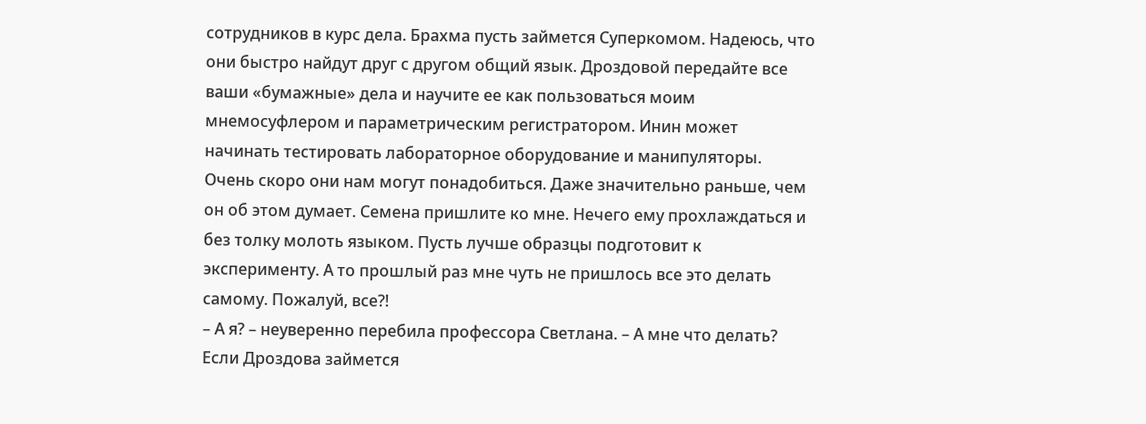сотрудников в курс дела. Брахма пусть займется Суперкомом. Надеюсь, что они быстро найдут друг с другом общий язык. Дроздовой передайте все ваши «бумажные» дела и научите ее как пользоваться моим мнемосуфлером и параметрическим регистратором. Инин может начинать тестировать лабораторное оборудование и манипуляторы. Очень скоро они нам могут понадобиться. Даже значительно раньше, чем он об этом думает. Семена пришлите ко мне. Нечего ему прохлаждаться и без толку молоть языком. Пусть лучше образцы подготовит к эксперименту. А то прошлый раз мне чуть не пришлось все это делать самому. Пожалуй, все?!
– А я? – неуверенно перебила профессора Светлана. – А мне что делать? Если Дроздова займется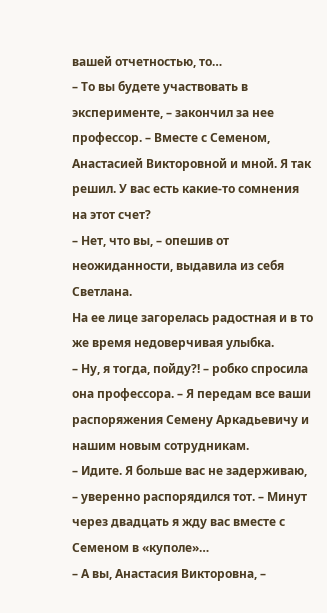вашей отчетностью, то…
– То вы будете участвовать в эксперименте, – закончил за нее профессор. – Вместе с Семеном, Анастасией Викторовной и мной. Я так решил. У вас есть какие-то сомнения на этот счет?
– Нет, что вы, – опешив от неожиданности, выдавила из себя Светлана.
На ее лице загорелась радостная и в то же время недоверчивая улыбка.
– Ну, я тогда, пойду?! – робко спросила она профессора. – Я передам все ваши распоряжения Семену Аркадьевичу и нашим новым сотрудникам.
– Идите. Я больше вас не задерживаю, – уверенно распорядился тот. – Минут через двадцать я жду вас вместе с Семеном в «куполе»…
– А вы, Анастасия Викторовна, –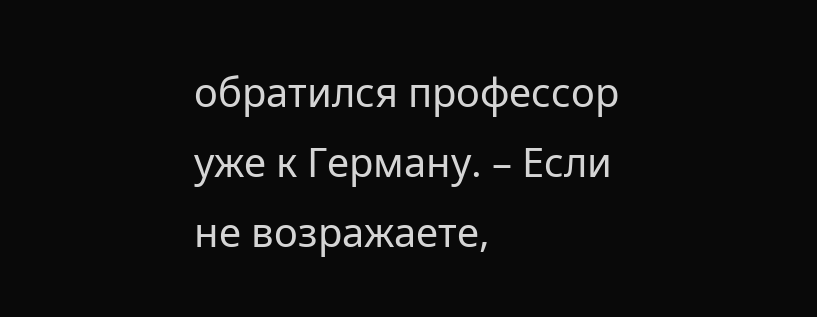обратился профессор уже к Герману. – Если не возражаете,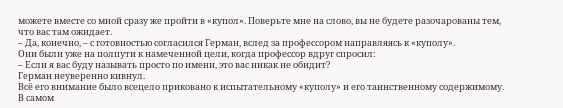можете вместе со мной сразу же пройти в «купол». Поверьте мне на слово, вы не будете разочарованы тем, что вас там ожидает.
– Да, конечно, – с готовностью согласился Герман, вслед за профессором направляясь к «куполу».
Они были уже на полпути к намеченной цели, когда профессор вдруг спросил:
– Если я вас буду называть просто по имени, это вас никак не обидит?
Герман неуверенно кивнул.
Всё его внимание было всецело приковано к испытательному «куполу» и его таинственному содержимому.
В самом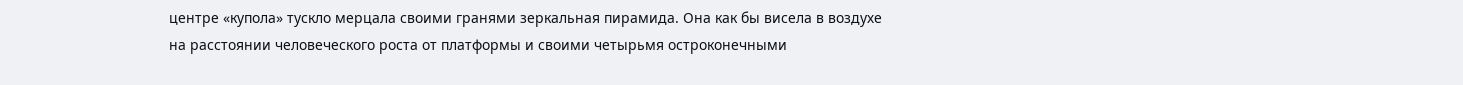центре «купола» тускло мерцала своими гранями зеркальная пирамида. Она как бы висела в воздухе на расстоянии человеческого роста от платформы и своими четырьмя остроконечными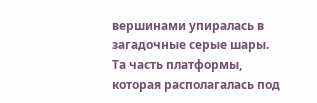вершинами упиралась в загадочные серые шары.
Та часть платформы, которая располагалась под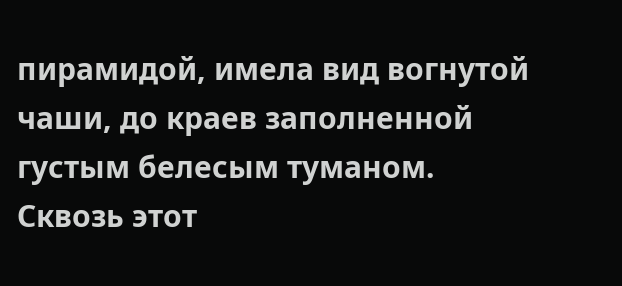пирамидой, имела вид вогнутой чаши, до краев заполненной густым белесым туманом. Сквозь этот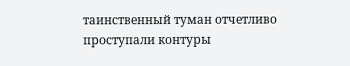таинственный туман отчетливо проступали контуры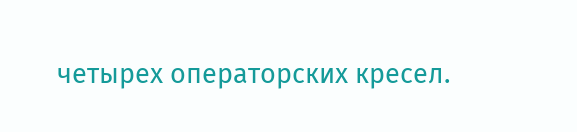четырех операторских кресел.